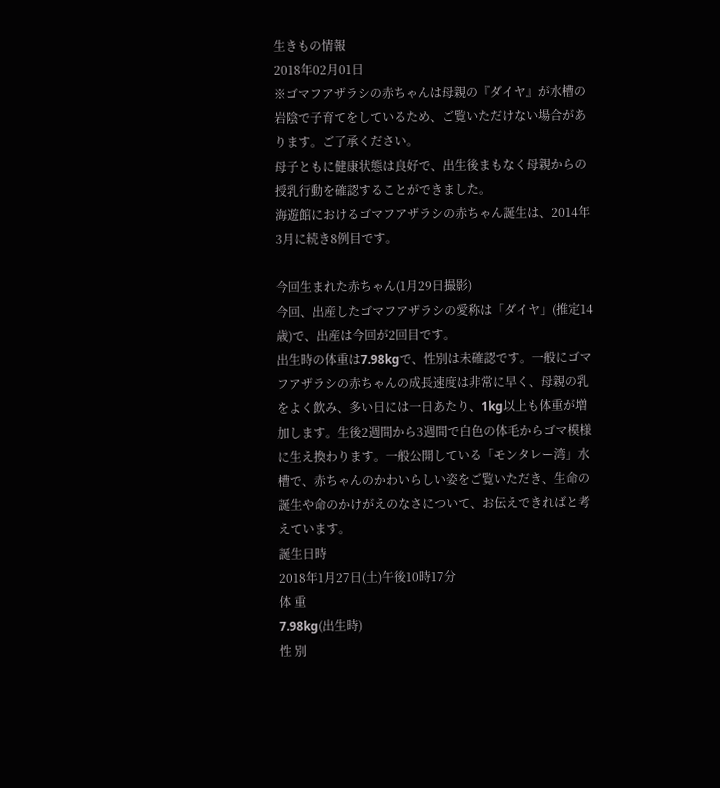生きもの情報
2018年02月01日
※ゴマフアザラシの赤ちゃんは母親の『ダイヤ』が水槽の岩陰で子育てをしているため、ご覧いただけない場合があります。ご了承ください。
母子ともに健康状態は良好で、出生後まもなく母親からの授乳行動を確認することができました。
海遊館におけるゴマフアザラシの赤ちゃん誕生は、2014年3月に続き8例目です。

今回生まれた赤ちゃん(1月29日撮影)
今回、出産したゴマフアザラシの愛称は「ダイヤ」(推定14歳)で、出産は今回が2回目です。
出生時の体重は7.98kgで、性別は未確認です。一般にゴマフアザラシの赤ちゃんの成長速度は非常に早く、母親の乳をよく飲み、多い日には一日あたり、1kg以上も体重が増加します。生後2週間から3週間で白色の体毛からゴマ模様に生え換わります。一般公開している「モンタレー湾」水槽で、赤ちゃんのかわいらしい姿をご覧いただき、生命の誕生や命のかけがえのなさについて、お伝えできればと考えています。
誕生日時
2018年1月27日(土)午後10時17分
体 重
7.98kg(出生時)
性 別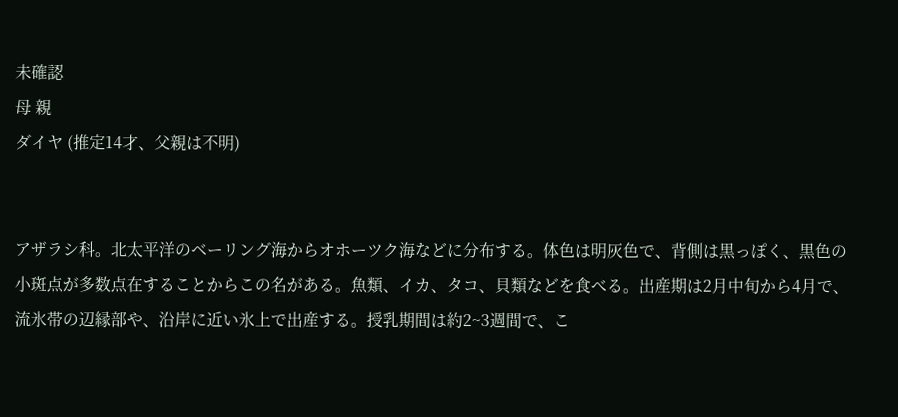未確認
母 親
ダイヤ (推定14才、父親は不明)


アザラシ科。北太平洋のベーリング海からオホーツク海などに分布する。体色は明灰色で、背側は黒っぽく、黒色の小斑点が多数点在することからこの名がある。魚類、イカ、タコ、貝類などを食べる。出産期は2月中旬から4月で、流氷帯の辺縁部や、沿岸に近い氷上で出産する。授乳期間は約2~3週間で、こ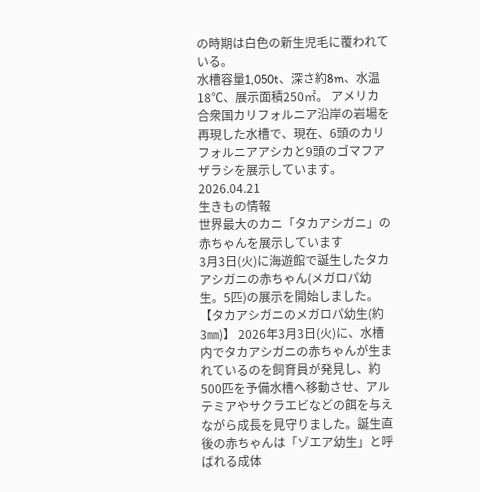の時期は白色の新生児毛に覆われている。
水槽容量1,050t、深さ約8m、水温18℃、展示面積250㎡。 アメリカ合衆国カリフォルニア沿岸の岩場を再現した水槽で、現在、6頭のカリフォルニアアシカと9頭のゴマフアザラシを展示しています。
2026.04.21
生きもの情報
世界最大のカニ「タカアシガニ」の赤ちゃんを展示しています
3月3日(火)に海遊館で誕生したタカアシガニの赤ちゃん(メガロパ幼生。5匹)の展示を開始しました。 【タカアシガニのメガロパ幼生(約3㎜)】 2026年3月3日(火)に、水槽内でタカアシガニの赤ちゃんが生まれているのを飼育員が発見し、約500匹を予備水槽へ移動させ、アルテミアやサクラエビなどの餌を与えながら成長を見守りました。誕生直後の赤ちゃんは「ゾエア幼生」と呼ばれる成体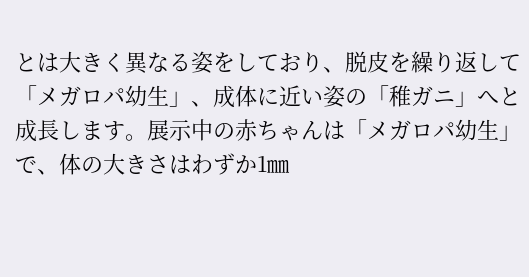とは大きく異なる姿をしており、脱皮を繰り返して「メガロパ幼生」、成体に近い姿の「稚ガニ」へと成長します。展示中の赤ちゃんは「メガロパ幼生」で、体の大きさはわずか1㎜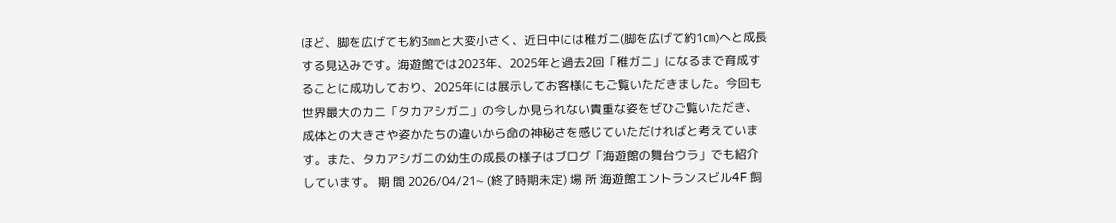ほど、脚を広げても約3㎜と大変小さく、近日中には稚ガニ(脚を広げて約1㎝)へと成長する見込みです。海遊館では2023年、2025年と過去2回「稚ガニ」になるまで育成することに成功しており、2025年には展示してお客様にもご覧いただきました。今回も世界最大のカニ「タカアシガニ」の今しか見られない貴重な姿をぜひご覧いただき、成体との大きさや姿かたちの違いから命の神秘さを感じていただければと考えています。また、タカアシガニの幼生の成長の様子はブログ「海遊館の舞台ウラ」でも紹介しています。 期 間 2026/04/21~ (終了時期未定) 場 所 海遊館エントランスビル4F 飼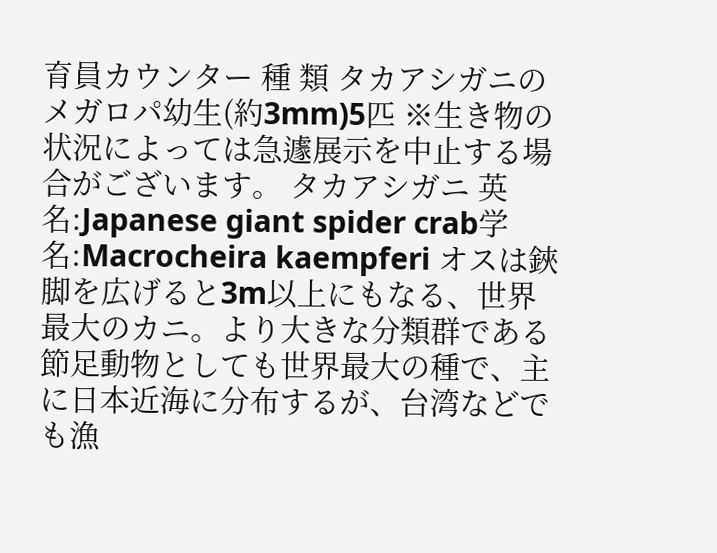育員カウンター 種 類 タカアシガニのメガロパ幼生(約3mm)5匹 ※生き物の状況によっては急遽展示を中止する場合がございます。 タカアシガニ 英名:Japanese giant spider crab学名:Macrocheira kaempferi オスは鋏脚を広げると3m以上にもなる、世界最大のカニ。より大きな分類群である節足動物としても世界最大の種で、主に日本近海に分布するが、台湾などでも漁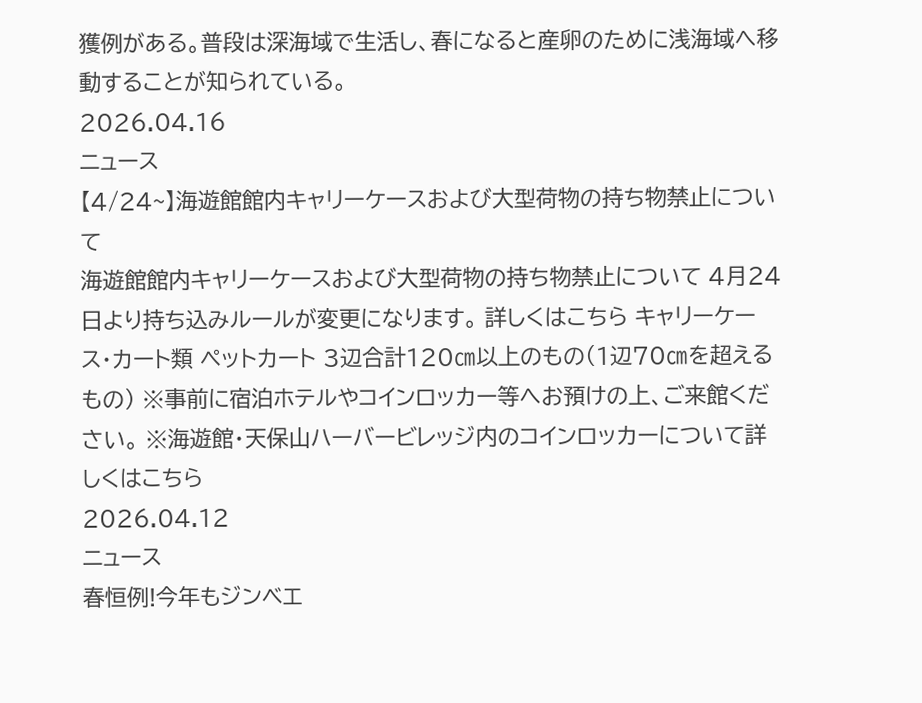獲例がある。普段は深海域で生活し、春になると産卵のために浅海域へ移動することが知られている。
2026.04.16
ニュース
【4/24~】海遊館館内キャリーケースおよび大型荷物の持ち物禁止について
海遊館館内キャリーケースおよび大型荷物の持ち物禁止について 4月24日より持ち込みルールが変更になります。 詳しくはこちら キャリーケース・カート類 ペットカート 3辺合計120㎝以上のもの(1辺70㎝を超えるもの) ※事前に宿泊ホテルやコインロッカー等へお預けの上、ご来館ください。 ※海遊館・天保山ハーバービレッジ内のコインロッカーについて詳しくはこちら
2026.04.12
ニュース
春恒例!今年もジンベエ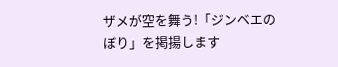ザメが空を舞う!「ジンベエのぼり」を掲揚します